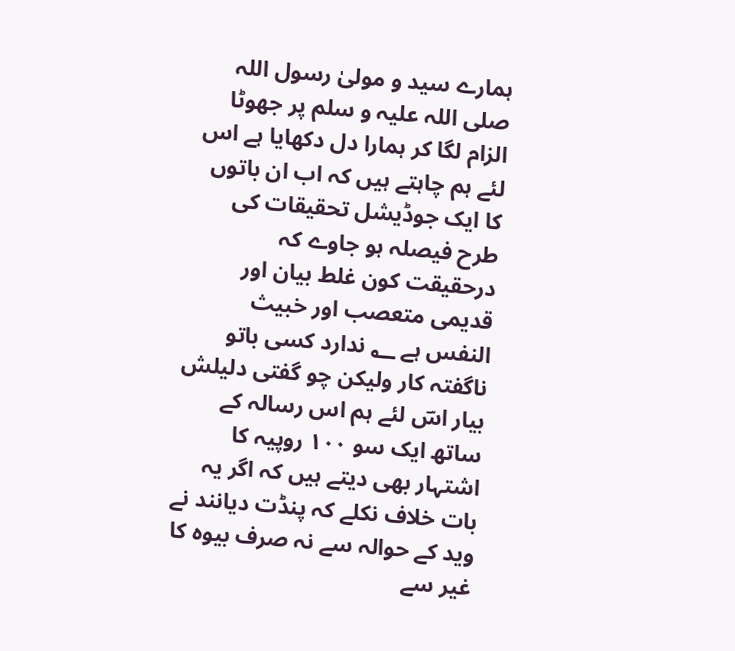ہمارے سید و مولیٰ رسول اللہ صلی اللہ علیہ و سلم پر جھوٹا الزام لگا کر ہمارا دل دکھایا ہے اس لئے ہم چاہتے ہیں کہ اب ان باتوں کا ایک جوڈیشل تحقیقات کی طرح فیصلہ ہو جاوے کہ درحقیقت کون غلط بیان اور قدیمی متعصب اور خبیث النفس ہے ؂ ندارد کسی باتو ناگفتہ کار ولیکن چو گفتی دلیلش بیار اسؔ لئے ہم اس رسالہ کے ساتھ ایک سو ۱۰۰ روپیہ کا اشتہار بھی دیتے ہیں کہ اگر یہ بات خلاف نکلے کہ پنڈت دیانند نے وید کے حوالہ سے نہ صرف بیوہ کا غیر سے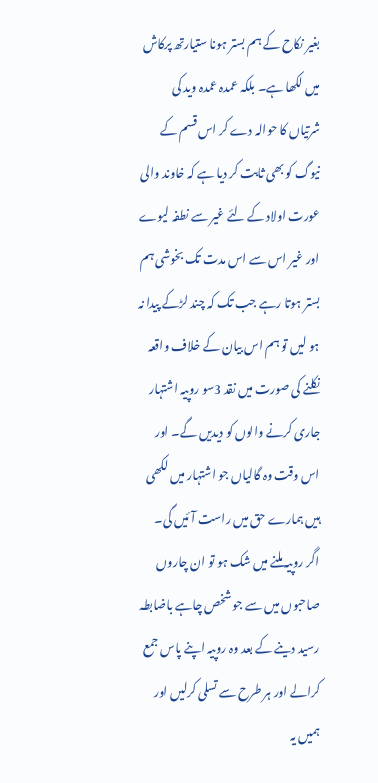بغیر نکاح کے ہم بستر ہونا ستیارتھ پرکاش میں لکھا ہے۔ بلکہ عمدہ عمدہ وید کی شرتیاں کا حوالہ دے کر اس قسم کے نیوگ کو بھی ثابت کر دیا ہے کہ خاوند والی عورت اولاد کے لئے غیر سے نطفہ لیوے اور غیر اس سے اس مدت تک بخوشی ہم بستر ہوتا رہے جب تک کہ چند لڑکے پیدا نہ ہو لیں تو ہم اس بیان کے خلاف واقعہ نکلنے کی صورت میں نقد 3سو روپیہ اشتہار جاری کرنے والوں کو دیدیں گے۔ اور اس وقت وہ گالیاں جو اشتہار میں لکھی ہیں ہمارے حق میں راست آئیں گی۔ اگر روپیہ ملنے میں شک ہو تو ان چاروں صاحبوں میں سے جو شخص چاہے باضابطہ رسید دینے کے بعد وہ روپیہ اپنے پاس جمع کرالے اور ہر طرح سے تسلی کرلیں اور ہمیں یہ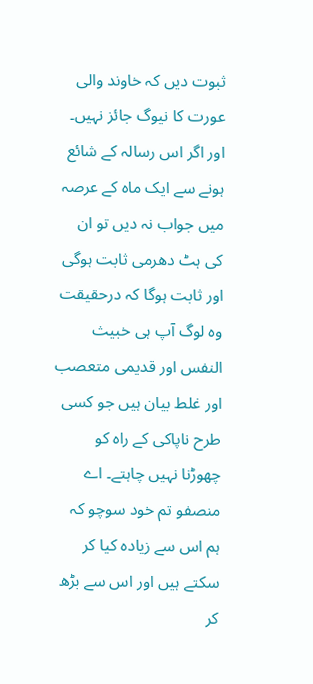ثبوت دیں کہ خاوند والی عورت کا نیوگ جائز نہیں۔ اور اگر اس رسالہ کے شائع ہونے سے ایک ماہ کے عرصہ میں جواب نہ دیں تو ان کی ہٹ دھرمی ثابت ہوگی اور ثابت ہوگا کہ درحقیقت وہ لوگ آپ ہی خبیث النفس اور قدیمی متعصب اور غلط بیان ہیں جو کسی طرح ناپاکی کے راہ کو چھوڑنا نہیں چاہتے۔ اے منصفو تم خود سوچو کہ ہم اس سے زیادہ کیا کر سکتے ہیں اور اس سے بڑھ کر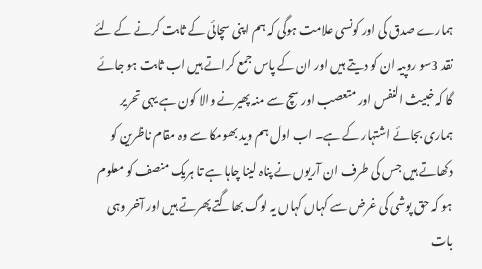ہمارے صدق کی اور کونسی علامت ہوگی کہ ہم اپنی سچائی کے ثابت کرنے کے لئے نقد 3سو روپیہ ان کو دیتے ہیں اور ان کے پاس جمع کراتے ہیں اب ثابت ہو جائے گا کہ خبیث النفس اور متعصب اور سچ سے منہ پھیرنے والا کون ہے یہی تحریر ہماری بجائے اشتہار کے ہے۔ اب اول ہم وید بھومکا سے وہ مقام ناظرین کو دکھاتے ہیں جس کی طرف ان آریوں نے پناہ لینا چاہا ہے تا ہریک منصف کو معلوم ہو کہ حق پوشی کی غرض سے کہاں کہاں یہ لوگ بھاگتے پھرتے ہیں اور آخر وہی بات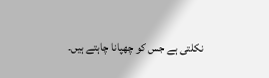نکلتی ہے جس کو چھپانا چاہتے ہیں۔